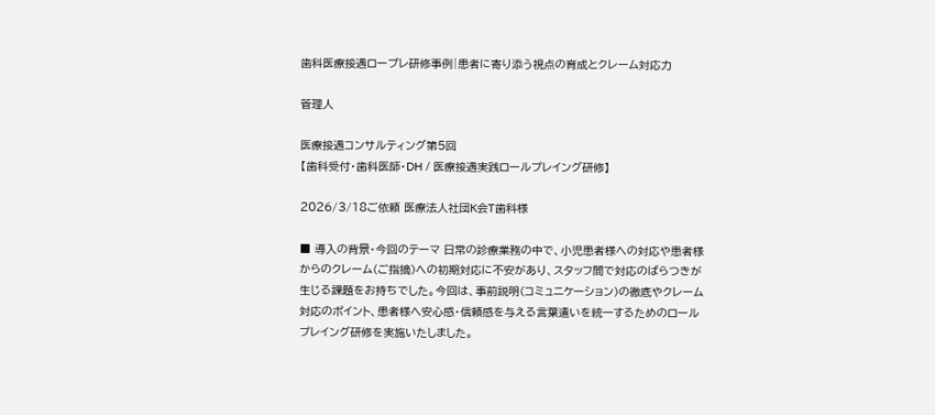歯科医療接遇ロープレ研修事例|患者に寄り添う視点の育成とクレーム対応力

管理人

医療接遇コンサルティング第5回
【歯科受付・歯科医師・DH / 医療接遇実践ロールプレイング研修】

2026/3/18ご依頼 医療法人社団K会T歯科様

■ 導入の背景・今回のテーマ 日常の診療業務の中で、小児患者様への対応や患者様からのクレーム(ご指摘)への初期対応に不安があり、スタッフ間で対応のばらつきが生じる課題をお持ちでした。今回は、事前説明(コミュニケーション)の徹底やクレーム対応のポイント、患者様へ安心感・信頼感を与える言葉遣いを統一するためのロールプレイング研修を実施いたしました。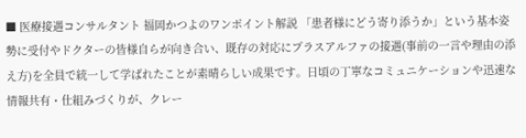■ 医療接遇コンサルタント 福岡かつよのワンポイント解説 「患者様にどう寄り添うか」という基本姿勢に受付やドクターの皆様自らが向き合い、既存の対応にプラスアルファの接遇(事前の一言や理由の添え方)を全員で統一して学ばれたことが素晴らしい成果です。日頃の丁寧なコミュニケーションや迅速な情報共有・仕組みづくりが、クレー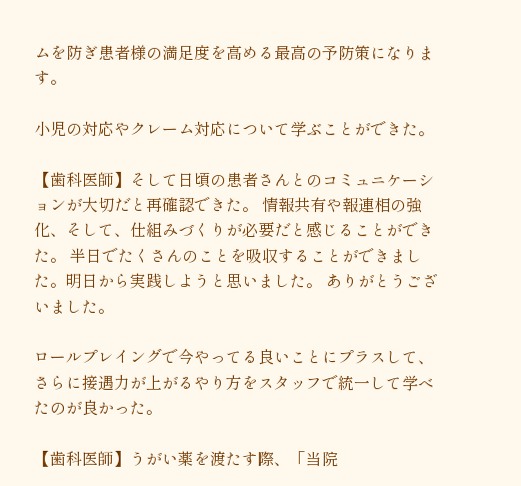ムを防ぎ患者様の満足度を高める最高の予防策になります。

小児の対応やクレーム対応について学ぶことができた。

【歯科医師】そして日頃の患者さんとのコミュニケーションが大切だと再確認できた。 情報共有や報連相の強化、そして、仕組みづくりが必要だと感じることができた。 半日でたくさんのことを吸収することができました。明日から実践しようと思いました。 ありがとうございました。

ロールプレイングで今やってる良いことにプラスして、さらに接遇力が上がるやり方をスタッフで統一して学べたのが良かった。

【歯科医師】うがい薬を渡たす際、「当院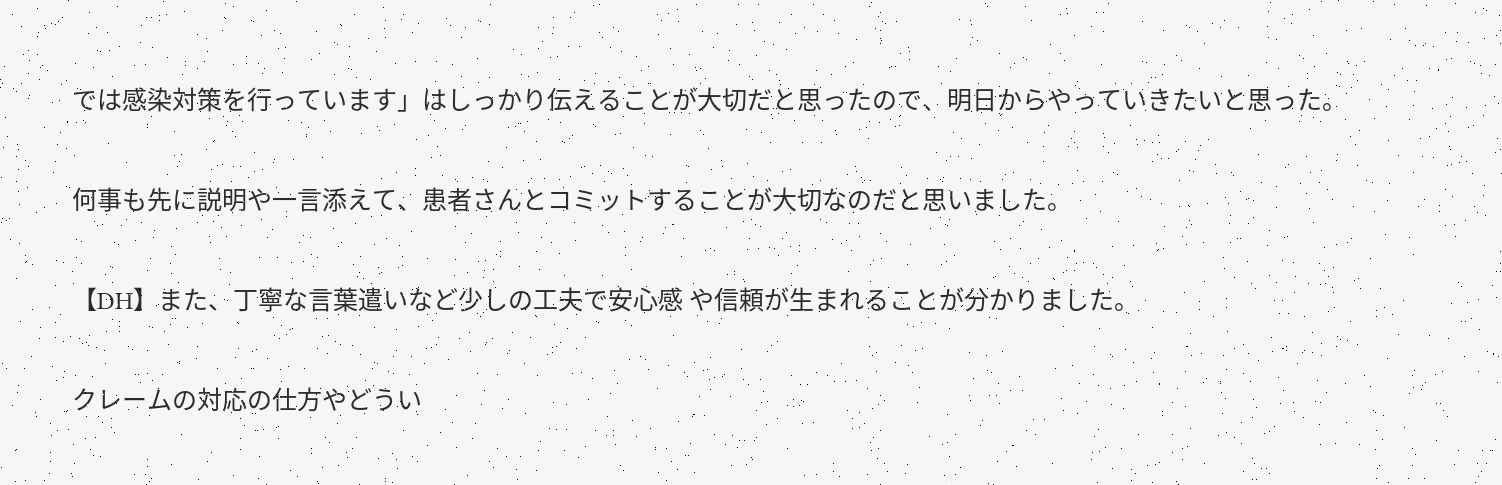では感染対策を行っています」はしっかり伝えることが大切だと思ったので、明日からやっていきたいと思った。

何事も先に説明や一言添えて、患者さんとコミットすることが大切なのだと思いました。

【DH】また、丁寧な言葉遣いなど少しの工夫で安心感 や信頼が生まれることが分かりました。

クレームの対応の仕方やどうい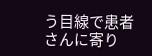う目線で患者さんに寄り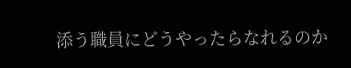添う職員にどうやったらなれるのか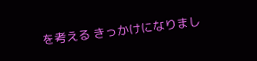を考える きっかけになりまし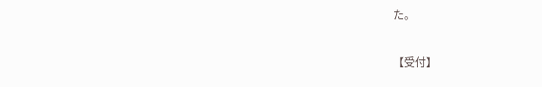た。

【受付】